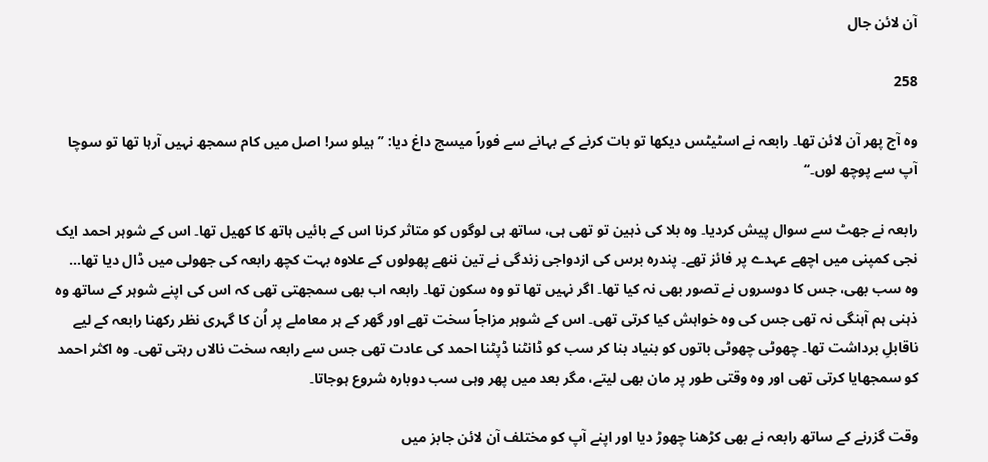آن لائن جال

258

وہ آج پھر آن لائن تھا۔ رابعہ نے اسٹیٹس دیکھا تو بات کرنے کے بہانے سے فوراً میسج داغ دیا: ’’ہیلو سر! اصل میں کام سمجھ نہیں آرہا تھا تو سوچا آپ سے پوچھ لوں۔‘‘

رابعہ نے جھٹ سے سوال پیش کردیا۔ وہ بلا کی ذہین تو تھی ہی، ساتھ ہی لوگوں کو متاثر کرنا اس کے بائیں ہاتھ کا کھیل تھا۔ اس کے شوہر احمد ایک نجی کمپنی میں اچھے عہدے پر فائز تھے۔ پندرہ برس کی ازدواجی زندگی نے تین ننھے پھولوں کے علاوہ بہت کچھ رابعہ کی جھولی میں ڈال دیا تھا… وہ سب بھی، جس کا دوسروں نے تصور بھی نہ کیا تھا۔ اگر نہیں تھا تو وہ سکون تھا۔ رابعہ اب بھی سمجھتی تھی کہ اس کی اپنے شوہر کے ساتھ وہ ذہنی ہم آہنگی نہ تھی جس کی وہ خواہش کیا کرتی تھی۔ اس کے شوہر مزاجاً سخت تھے اور گھر کے ہر معاملے پر اُن کا گہری نظر رکھنا رابعہ کے لیے ناقابلِ برداشت تھا۔ چھوٹی چھوٹی باتوں کو بنیاد بنا کر سب کو ڈانٹنا ڈپٹنا احمد کی عادت تھی جس سے رابعہ سخت نالاں رہتی تھی۔ وہ اکثر احمد کو سمجھایا کرتی تھی اور وہ وقتی طور پر مان بھی لیتے، مگر بعد میں پھر وہی سب دوبارہ شروع ہوجاتا۔

وقت گزرنے کے ساتھ رابعہ نے بھی کڑھنا چھوڑ دیا اور اپنے آپ کو مختلف آن لائن جابز میں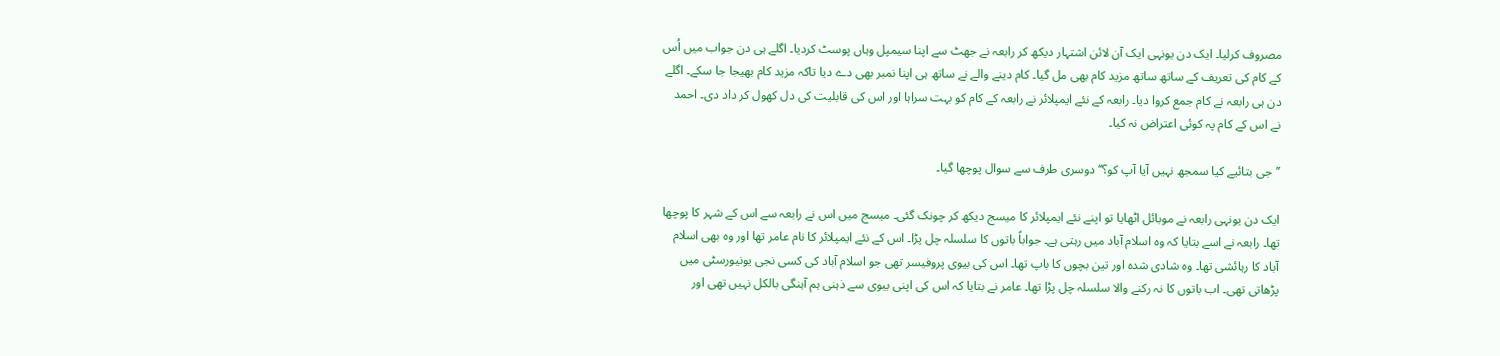مصروف کرلیا۔ ایک دن یونہی ایک آن لائن اشتہار دیکھ کر رابعہ نے جھٹ سے اپنا سیمپل وہاں پوسٹ کردیا۔ اگلے ہی دن جواب میں اُس کے کام کی تعریف کے ساتھ ساتھ مزید کام بھی مل گیا۔ کام دینے والے نے ساتھ ہی اپنا نمبر بھی دے دیا تاکہ مزید کام بھیجا جا سکے۔ اگلے دن ہی رابعہ نے کام جمع کروا دیا۔ رابعہ کے نئے ایمپلائر نے رابعہ کے کام کو بہت سراہا اور اس کی قابلیت کی دل کھول کر داد دی۔ احمد نے اس کے کام پہ کوئی اعتراض نہ کیا۔

’’جی بتائیے کیا سمجھ نہیں آیا آپ کو؟‘‘ دوسری طرف سے سوال پوچھا گیا۔

ایک دن یونہی رابعہ نے موبائل اٹھایا تو اپنے نئے ایمپلائر کا میسج دیکھ کر چونک گئی۔ میسج میں اس نے رابعہ سے اس کے شہر کا پوچھا تھا۔ رابعہ نے اسے بتایا کہ وہ اسلام آباد میں رہتی ہے۔ جواباً باتوں کا سلسلہ چل پڑا۔ اس کے نئے ایمپلائر کا نام عامر تھا اور وہ بھی اسلام آباد کا رہائشی تھا۔ وہ شادی شدہ اور تین بچوں کا باپ تھا۔ اس کی بیوی پروفیسر تھی جو اسلام آباد کی کسی نجی یونیورسٹی میں پڑھاتی تھی۔ اب باتوں کا نہ رکنے والا سلسلہ چل پڑا تھا۔ عامر نے بتایا کہ اس کی اپنی بیوی سے ذہنی ہم آہنگی بالکل نہیں تھی اور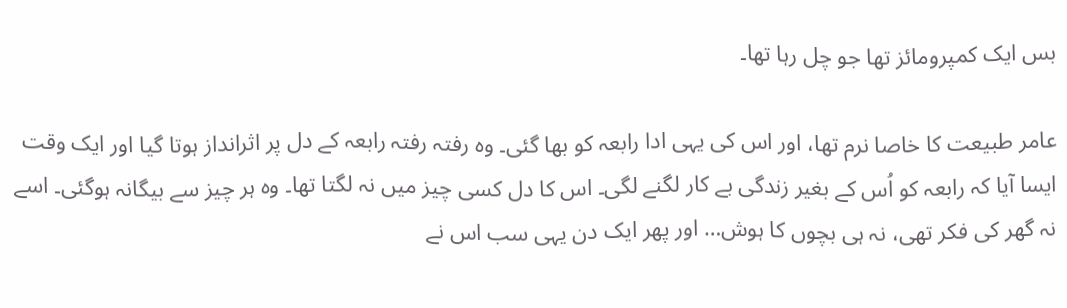بس ایک کمپرومائز تھا جو چل رہا تھا۔

عامر طبیعت کا خاصا نرم تھا، اور اس کی یہی ادا رابعہ کو بھا گئی۔ وہ رفتہ رفتہ رابعہ کے دل پر اثرانداز ہوتا گیا اور ایک وقت ایسا آیا کہ رابعہ کو اُس کے بغیر زندگی بے کار لگنے لگی۔ اس کا دل کسی چیز میں نہ لگتا تھا۔ وہ ہر چیز سے بیگانہ ہوگئی۔ اسے نہ گھر کی فکر تھی، نہ ہی بچوں کا ہوش… اور پھر ایک دن یہی سب اس نے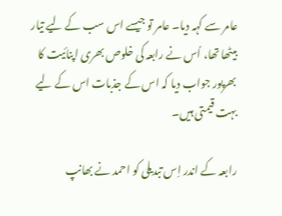عامر سے کہہ دیا۔ عامر تو جیسے اس سب کے لیے تیار بیٹھا تھا، اُس نے رابعہ کی خلوص بھری اپنائیت کا بھرپور جواب دیا کہ اس کے جذبات اس کے لیے بہت قیمتی ہیں۔

رابعہ کے اندر اِس تبدیلی کو احمد نے بھانپ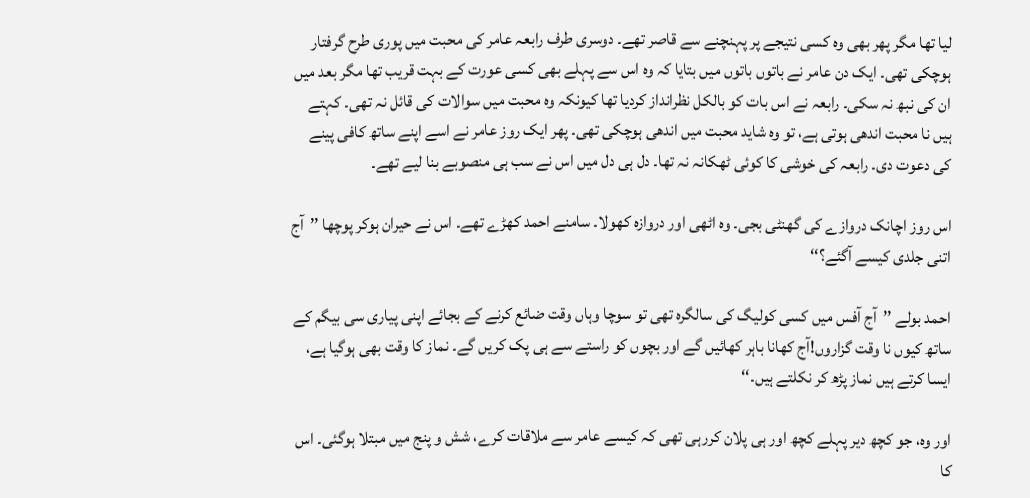لیا تھا مگر پھر بھی وہ کسی نتیجے پر پہنچنے سے قاصر تھے۔ دوسری طرف رابعہ عامر کی محبت میں پوری طرح گرفتار ہوچکی تھی۔ ایک دن عامر نے باتوں باتوں میں بتایا کہ وہ اس سے پہلے بھی کسی عورت کے بہت قریب تھا مگر بعد میں ان کی نبھ نہ سکی۔ رابعہ نے اس بات کو بالکل نظرانداز کردیا تھا کیونکہ وہ محبت میں سوالات کی قائل نہ تھی۔ کہتے ہیں نا محبت اندھی ہوتی ہے، تو وہ شاید محبت میں اندھی ہوچکی تھی۔ پھر ایک روز عامر نے اسے اپنے ساتھ کافی پینے کی دعوت دی۔ رابعہ کی خوشی کا کوئی ٹھکانہ نہ تھا۔ دل ہی دل میں اس نے سب ہی منصوبے بنا لیے تھے۔

اس روز اچانک دروازے کی گھنٹی بجی۔ وہ اٹھی اور دروازہ کھولا۔ سامنے احمد کھڑے تھے۔ اس نے حیران ہوکر پوچھا ’’آج اتنی جلدی کیسے آگئے؟‘‘

احمد بولے ’’آج آفس میں کسی کولیگ کی سالگرہ تھی تو سوچا وہاں وقت ضائع کرنے کے بجائے اپنی پیاری سی بیگم کے ساتھ کیوں نا وقت گزاروں!آج کھانا باہر کھائیں گے اور بچوں کو راستے سے ہی پک کریں گے۔ نماز کا وقت بھی ہوگیا ہے، ایسا کرتے ہیں نماز پڑھ کر نکلتے ہیں۔‘‘

اور وہ، جو کچھ دیر پہلے کچھ اور ہی پلان کررہی تھی کہ کیسے عامر سے ملاقات کرے، شش و پنج میں مبتلا ہوگئی۔ اس کا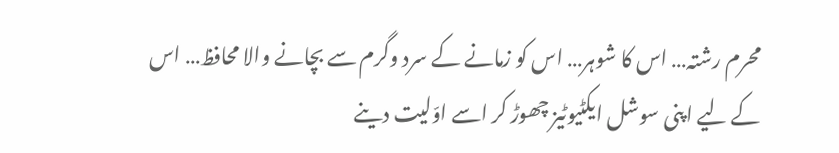محرم رشتہ… اس کا شوہر… اس کو زمانے کے سرد وگرم سے بچانے والا محافظ… اس کے لیے اپنی سوشل ایکٹیوٹیز چھوڑ کر اسے اوّلیت دینے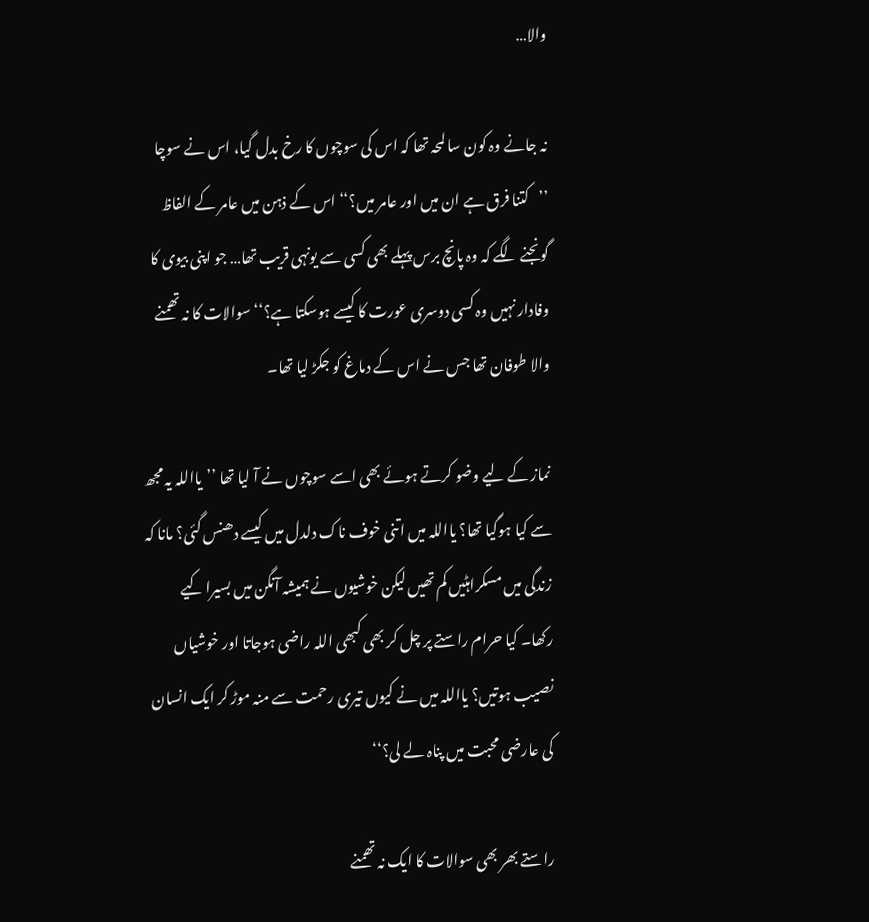والا…

نہ جانے وہ کون سا لمحہ تھا کہ اس کی سوچوں کا رخ بدل گیا، اس نے سوچا ’’کتنا فرق ہے ان میں اور عامر میں؟‘‘ اس کے ذہن میں عامر کے الفاظ گونجنے لگے کہ وہ پانچ برس پہلے بھی کسی سے یونہی قریب تھا… جو اپنی بیوی کا وفادار نہیں وہ کسی دوسری عورت کا کیسے ہوسکتا ہے؟‘‘ سوالات کا نہ تھمنے والا طوفان تھا جس نے اس کے دماغ کو جکڑ لیا تھا۔

نماز کے لیے وضو کرتے ہوئے بھی اسے سوچوں نے آ لیا تھا ’’یااللہ یہ مجھ سے کیا ہوگیا تھا؟ یااللہ میں اتنی خوف ناک دلدل میں کیسے دھنس گئی؟ مانا کہ زندگی میں مسکراہٹیں کم تھیں لیکن خوشیوں نے ہمیشہ آنگن میں بسیرا کیے رکھا۔ کیا حرام راستے پر چل کر بھی کبھی اللہ راضی ہوجاتا اور خوشیاں نصیب ہوتیں؟ یااللہ میں نے کیوں تیری رحمت سے منہ موڑ کر ایک انسان کی عارضی محبت میں پناہ لے لی؟‘‘

راستے بھر بھی سوالات کا ایک نہ تھمنے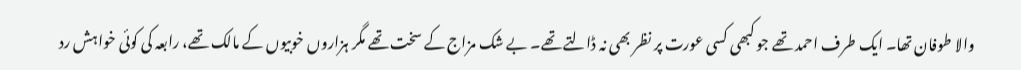والا طوفان تھا۔ ایک طرف احمد تھے جو کبھی کسی عورت پر نظر بھی نہ ڈالتے تھے۔ بے شک مزاج کے سخت تھے مگر ہزاروں خوبیوں کے مالک تھے، رابعہ کی کوئی خواہش رد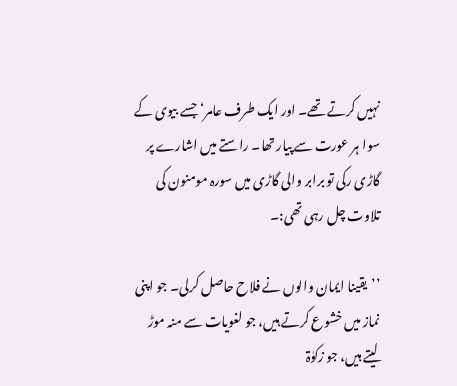نہیں کرتے تھے۔ اور ایک طرف عامر‘ جسے بیوی کے سوا ہر عورت سے پیار تھا۔ راستے میں اشارے پر گاڑی رکی تو برابر والی گاڑی میں سورہ مومنون کی تلاوت چل رہی تھی:۔

’’یقینا ایمان والوں نے فلاح حاصل کرلی۔ جو اپنی نماز میں خشوع کرتے ہیں، جو لغویات سے منہ موڑ لیتے ہیں، جو زکوٰۃ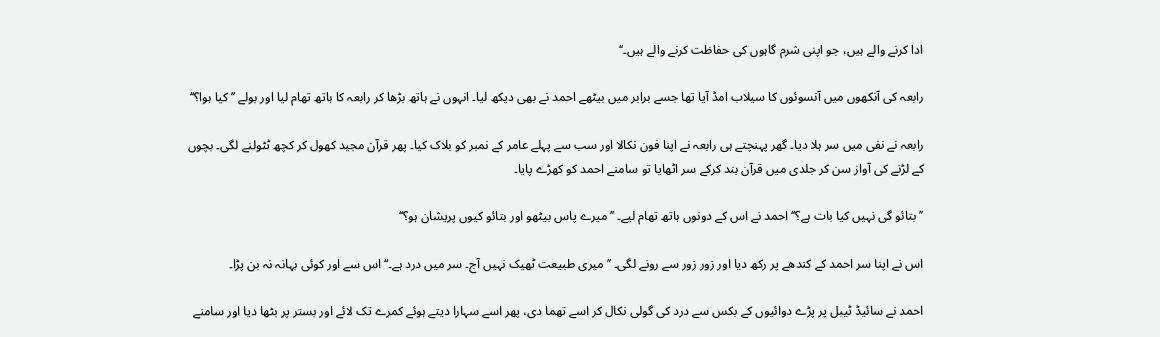ادا کرنے والے ہیں، جو اپنی شرم گاہوں کی حفاظت کرنے والے ہیں۔‘‘

رابعہ کی آنکھوں میں آنسوئوں کا سیلاب امڈ آیا تھا جسے برابر میں بیٹھے احمد نے بھی دیکھ لیا۔ انہوں نے ہاتھ بڑھا کر رابعہ کا ہاتھ تھام لیا اور بولے ’’کیا ہوا؟‘‘

رابعہ نے نفی میں سر ہلا دیا۔ گھر پہنچتے ہی رابعہ نے اپنا فون نکالا اور سب سے پہلے عامر کے نمبر کو بلاک کیا۔ پھر قرآن مجید کھول کر کچھ ٹٹولنے لگی۔ بچوں کے لڑنے کی آواز سن کر جلدی میں قرآن بند کرکے سر اٹھایا تو سامنے احمد کو کھڑے پایا۔

’’بتائو گی نہیں کیا بات ہے؟‘‘ احمد نے اس کے دونوں ہاتھ تھام لیے۔ ’’میرے پاس بیٹھو اور بتائو کیوں پریشان ہو؟‘‘

اس نے اپنا سر احمد کے کندھے پر رکھ دیا اور زور زور سے رونے لگی۔ ’’میری طبیعت ٹھیک نہیں آج۔ سر میں درد ہے۔‘‘ اس سے اور کوئی بہانہ نہ بن پڑا۔

احمد نے سائیڈ ٹیبل پر پڑے دوائیوں کے بکس سے درد کی گولی نکال کر اسے تھما دی، پھر اسے سہارا دیتے ہوئے کمرے تک لائے اور بستر پر بٹھا دیا اور سامنے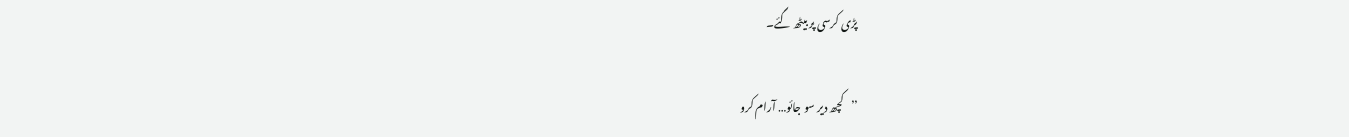پڑی کرسی پر بیٹھ گئے۔

’’کچھ دیر سو جائو… آرام کرو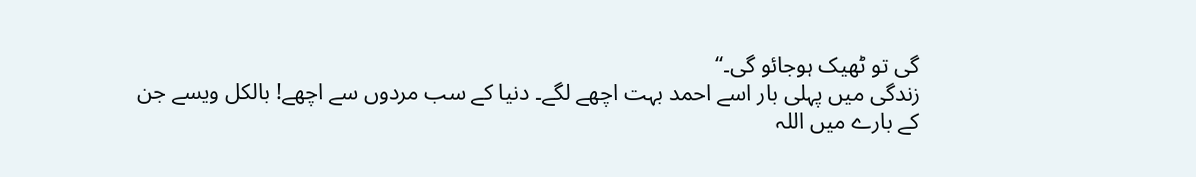گی تو ٹھیک ہوجائو گی۔‘‘
زندگی میں پہلی بار اسے احمد بہت اچھے لگے۔ دنیا کے سب مردوں سے اچھے! بالکل ویسے جن کے بارے میں اللہ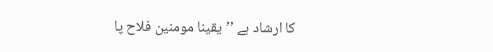کا ارشاد ہے ’’یقینا مومنین فلاح پا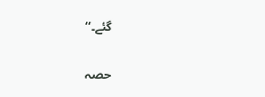گئے۔‘‘

حصہ